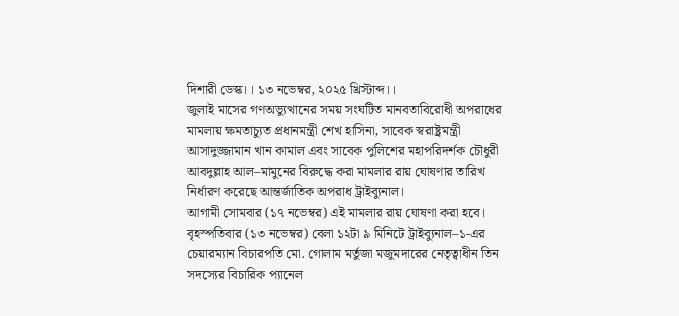দিশারী ডেস্ক।। ১৩ নভেম্বর, ২০২৫ খ্রিস্টাব্দ।।
জুলাই মাসের গণঅভ্যুত্থানের সময় সংঘটিত মানবতাবিরোধী অপরাধের মামলায় ক্ষমতাচ্যুত প্রধানমন্ত্রী শেখ হাসিনা, সাবেক স্বরাষ্ট্রমন্ত্রী আসাদুজ্জামান খান কামাল এবং সাবেক পুলিশের মহাপরিদর্শক চৌধুরী আবদুল্লাহ আল–মামুনের বিরুদ্ধে করা মামলার রায় ঘোষণার তারিখ নির্ধারণ করেছে আন্তর্জাতিক অপরাধ ট্রাইব্যুনাল।
আগামী সোমবার (১৭ নভেম্বর) এই মামলার রায় ঘোষণা করা হবে। বৃহস্পতিবার (১৩ নভেম্বর) বেলা ১২টা ৯ মিনিটে ট্রাইব্যুনাল–১-এর চেয়ারম্যান বিচারপতি মো. গোলাম মর্তুজা মজুমদারের নেতৃত্বাধীন তিন সদস্যের বিচারিক প্যানেল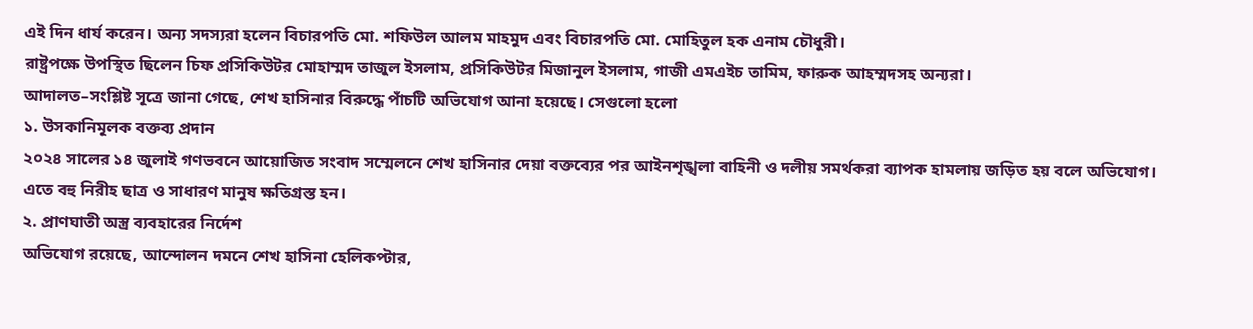এই দিন ধার্য করেন। অন্য সদস্যরা হলেন বিচারপতি মো. শফিউল আলম মাহমুদ এবং বিচারপতি মো. মোহিতুল হক এনাম চৌধুরী।
রাষ্ট্রপক্ষে উপস্থিত ছিলেন চিফ প্রসিকিউটর মোহাম্মদ তাজুল ইসলাম, প্রসিকিউটর মিজানুল ইসলাম, গাজী এমএইচ তামিম, ফারুক আহম্মদসহ অন্যরা।
আদালত–সংশ্লিষ্ট সূত্রে জানা গেছে, শেখ হাসিনার বিরুদ্ধে পাঁচটি অভিযোগ আনা হয়েছে। সেগুলো হলো
১. উসকানিমূলক বক্তব্য প্রদান
২০২৪ সালের ১৪ জুলাই গণভবনে আয়োজিত সংবাদ সম্মেলনে শেখ হাসিনার দেয়া বক্তব্যের পর আইনশৃঙ্খলা বাহিনী ও দলীয় সমর্থকরা ব্যাপক হামলায় জড়িত হয় বলে অভিযোগ। এতে বহু নিরীহ ছাত্র ও সাধারণ মানুষ ক্ষতিগ্রস্ত হন।
২. প্রাণঘাতী অস্ত্র ব্যবহারের নির্দেশ
অভিযোগ রয়েছে, আন্দোলন দমনে শেখ হাসিনা হেলিকপ্টার,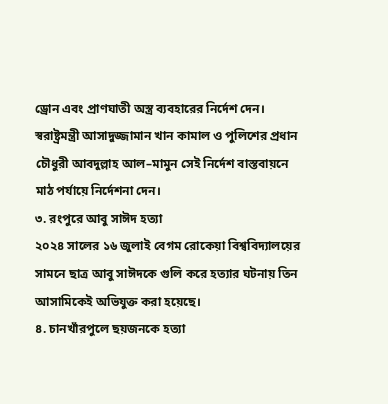ড্রোন এবং প্রাণঘাতী অস্ত্র ব্যবহারের নির্দেশ দেন। স্বরাষ্ট্রমন্ত্রী আসাদুজ্জামান খান কামাল ও পুলিশের প্রধান চৌধুরী আবদুল্লাহ আল–মামুন সেই নির্দেশ বাস্তবায়নে মাঠ পর্যায়ে নির্দেশনা দেন।
৩. রংপুরে আবু সাঈদ হত্যা
২০২৪ সালের ১৬ জুলাই বেগম রোকেয়া বিশ্ববিদ্যালয়ের সামনে ছাত্র আবু সাঈদকে গুলি করে হত্যার ঘটনায় তিন আসামিকেই অভিযুক্ত করা হয়েছে।
৪. চানখাঁরপুলে ছয়জনকে হত্যা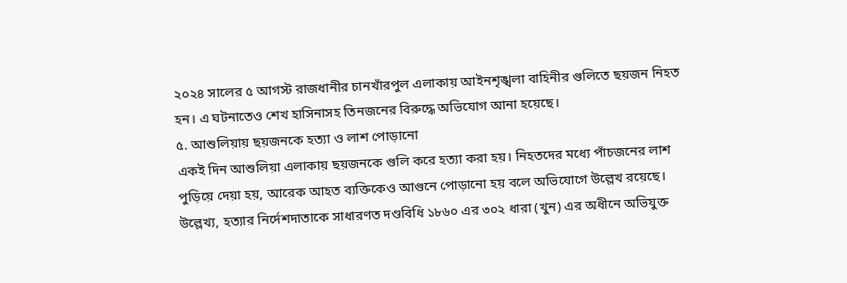২০২৪ সালের ৫ আগস্ট রাজধানীর চানখাঁরপুল এলাকায় আইনশৃঙ্খলা বাহিনীর গুলিতে ছয়জন নিহত হন। এ ঘটনাতেও শেখ হাসিনাসহ তিনজনের বিরুদ্ধে অভিযোগ আনা হয়েছে।
৫. আশুলিয়ায় ছয়জনকে হত্যা ও লাশ পোড়ানো
একই দিন আশুলিয়া এলাকায় ছয়জনকে গুলি করে হত্যা করা হয়। নিহতদের মধ্যে পাঁচজনের লাশ পুড়িয়ে দেয়া হয়, আরেক আহত ব্যক্তিকেও আগুনে পোড়ানো হয় বলে অভিযোগে উল্লেখ রয়েছে।
উল্লেখ্য, হত্যার নির্দেশদাতাকে সাধারণত দণ্ডবিধি ১৮৬০ এর ৩০২ ধারা (খুন) এর অধীনে অভিযুক্ত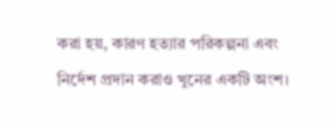করা হয়, কারণ হত্যার পরিকল্পনা এবং নির্দেশ প্রদান করাও খুনের একটি অংশ।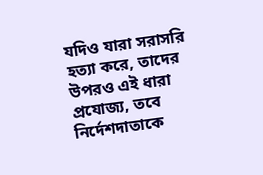যদিও যারা সরাসরি হত্যা করে, তাদের উপরও এই ধারা প্রযোজ্য, তবে নির্দেশদাতাকে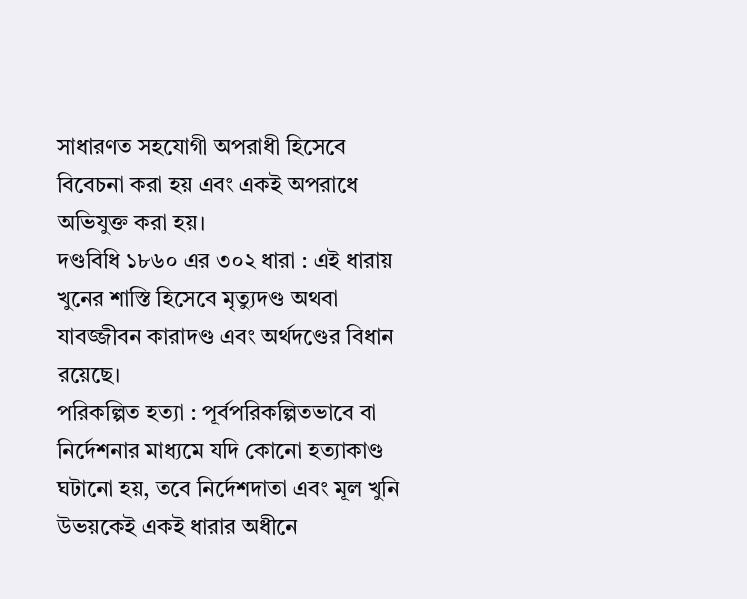সাধারণত সহযোগী অপরাধী হিসেবে বিবেচনা করা হয় এবং একই অপরাধে অভিযুক্ত করা হয়।
দণ্ডবিধি ১৮৬০ এর ৩০২ ধারা : এই ধারায় খুনের শাস্তি হিসেবে মৃত্যুদণ্ড অথবা যাবজ্জীবন কারাদণ্ড এবং অর্থদণ্ডের বিধান রয়েছে।
পরিকল্পিত হত্যা : পূর্বপরিকল্পিতভাবে বা নির্দেশনার মাধ্যমে যদি কোনো হত্যাকাণ্ড ঘটানো হয়, তবে নির্দেশদাতা এবং মূল খুনি উভয়কেই একই ধারার অধীনে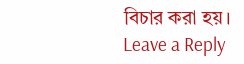বিচার করা হয়।
Leave a Reply